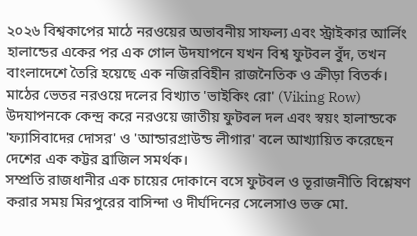২০২৬ বিশ্বকাপের মাঠে নরওয়ের অভাবনীয় সাফল্য এবং স্ট্রাইকার আর্লিং হালান্ডের একের পর এক গোল উদযাপনে যখন বিশ্ব ফুটবল বুঁদ, তখন বাংলাদেশে তৈরি হয়েছে এক নজিরবিহীন রাজনৈতিক ও ক্রীড়া বিতর্ক। মাঠের ভেতর নরওয়ে দলের বিখ্যাত 'ভাইকিং রো' (Viking Row) উদযাপনকে কেন্দ্র করে নরওয়ে জাতীয় ফুটবল দল এবং স্বয়ং হালান্ডকে 'ফ্যাসিবাদের দোসর' ও 'আন্ডারগ্রাউন্ড লীগার' বলে আখ্যায়িত করেছেন দেশের এক কট্টর ব্রাজিল সমর্থক।
সম্প্রতি রাজধানীর এক চায়ের দোকানে বসে ফুটবল ও ভূরাজনীতি বিশ্লেষণ করার সময় মিরপুরের বাসিন্দা ও দীর্ঘদিনের সেলেসাও ভক্ত মো.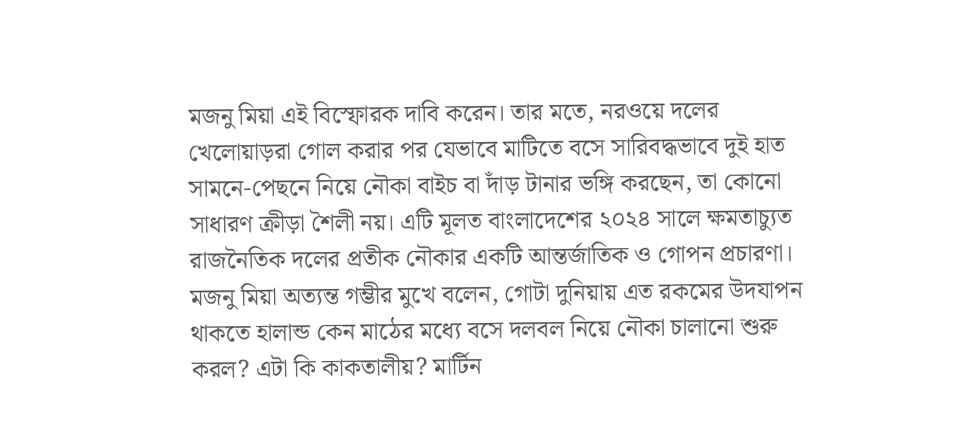মজনু মিয়া এই বিস্ফোরক দাবি করেন। তার মতে, নরওয়ে দলের খেলোয়াড়রা গোল করার পর যেভাবে মাটিতে বসে সারিবদ্ধভাবে দুই হাত সামনে-পেছনে নিয়ে নৌকা বাইচ বা দাঁড় টানার ভঙ্গি করছেন, তা কোনো সাধারণ ক্রীড়া শৈলী নয়। এটি মূলত বাংলাদেশের ২০২৪ সালে ক্ষমতাচ্যুত রাজনৈতিক দলের প্রতীক নৌকার একটি আন্তর্জাতিক ও গোপন প্রচারণা।
মজনু মিয়া অত্যন্ত গম্ভীর মুখে বলেন, গোটা দুনিয়ায় এত রকমের উদযাপন থাকতে হালান্ড কেন মাঠের মধ্যে বসে দলবল নিয়ে নৌকা চালানো শুরু করল? এটা কি কাকতালীয়? মার্টিন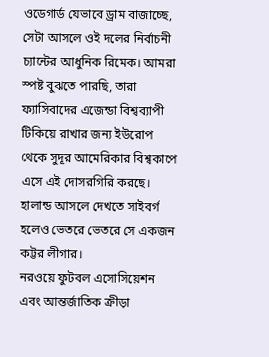ওডেগার্ড যেভাবে ড্রাম বাজাচ্ছে, সেটা আসলে ওই দলের নির্বাচনী চ্যান্টের আধুনিক রিমেক। আমরা স্পষ্ট বুঝতে পারছি, তারা ফ্যাসিবাদের এজেন্ডা বিশ্বব্যাপী টিকিয়ে রাখার জন্য ইউরোপ থেকে সুদূর আমেরিকার বিশ্বকাপে এসে এই দোসরগিরি করছে। হালান্ড আসলে দেখতে সাইবর্গ হলেও ভেতরে ভেতরে সে একজন কট্টর লীগার।
নরওয়ে ফুটবল এসোসিয়েশন এবং আন্তর্জাতিক ক্রীড়া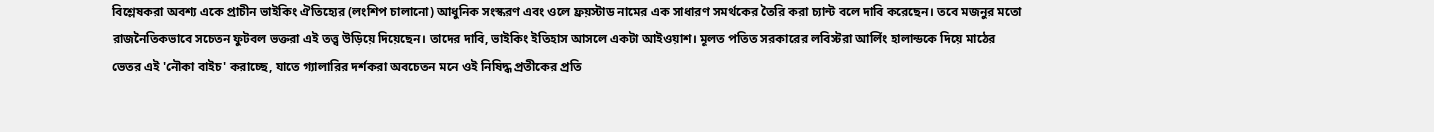বিশ্লেষকরা অবশ্য একে প্রাচীন ভাইকিং ঐতিহ্যের (লংশিপ চালানো) আধুনিক সংস্করণ এবং ওলে ফ্রয়স্টাড নামের এক সাধারণ সমর্থকের তৈরি করা চ্যান্ট বলে দাবি করেছেন। তবে মজনুর মতো রাজনৈতিকভাবে সচেতন ফুটবল ভক্তরা এই তত্ত্ব উড়িয়ে দিয়েছেন। তাদের দাবি, ভাইকিং ইতিহাস আসলে একটা আইওয়াশ। মূলত পতিত সরকারের লবিস্টরা আর্লিং হালান্ডকে দিয়ে মাঠের ভেতর এই 'নৌকা বাইচ' করাচ্ছে, যাতে গ্যালারির দর্শকরা অবচেতন মনে ওই নিষিদ্ধ প্রতীকের প্রতি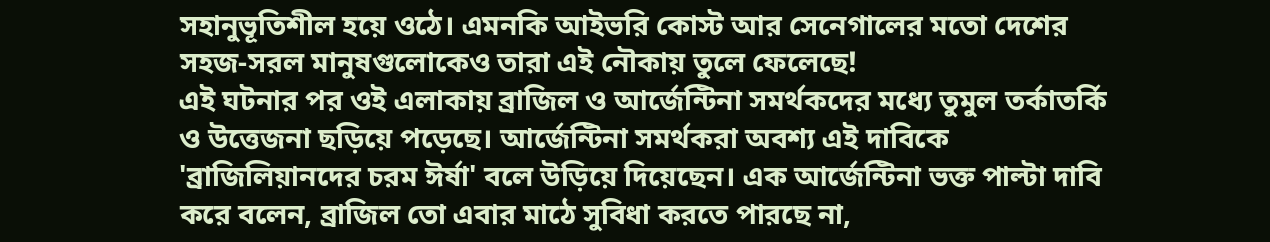সহানুভূতিশীল হয়ে ওঠে। এমনকি আইভরি কোস্ট আর সেনেগালের মতো দেশের সহজ-সরল মানুষগুলোকেও তারা এই নৌকায় তুলে ফেলেছে!
এই ঘটনার পর ওই এলাকায় ব্রাজিল ও আর্জেন্টিনা সমর্থকদের মধ্যে তুমুল তর্কাতর্কি ও উত্তেজনা ছড়িয়ে পড়েছে। আর্জেন্টিনা সমর্থকরা অবশ্য এই দাবিকে 'ব্রাজিলিয়ানদের চরম ঈর্ষা' বলে উড়িয়ে দিয়েছেন। এক আর্জেন্টিনা ভক্ত পাল্টা দাবি করে বলেন, ব্রাজিল তো এবার মাঠে সুবিধা করতে পারছে না,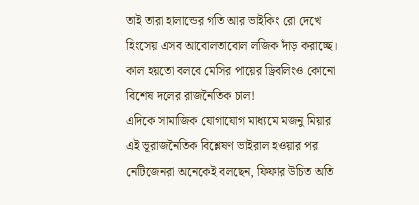তাই তারা হালান্ডের গতি আর ভাইকিং রো দেখে হিংসেয় এসব আবোলতাবোল লজিক দাঁড় করাচ্ছে। কাল হয়তো বলবে মেসির পায়ের ড্রিবলিংও কোনো বিশেষ দলের রাজনৈতিক চাল!
এদিকে সামাজিক যোগাযোগ মাধ্যমে মজনু মিয়ার এই ভূরাজনৈতিক বিশ্লেষণ ভাইরাল হওয়ার পর নেটিজেনরা অনেকেই বলছেন, ফিফার উচিত অতি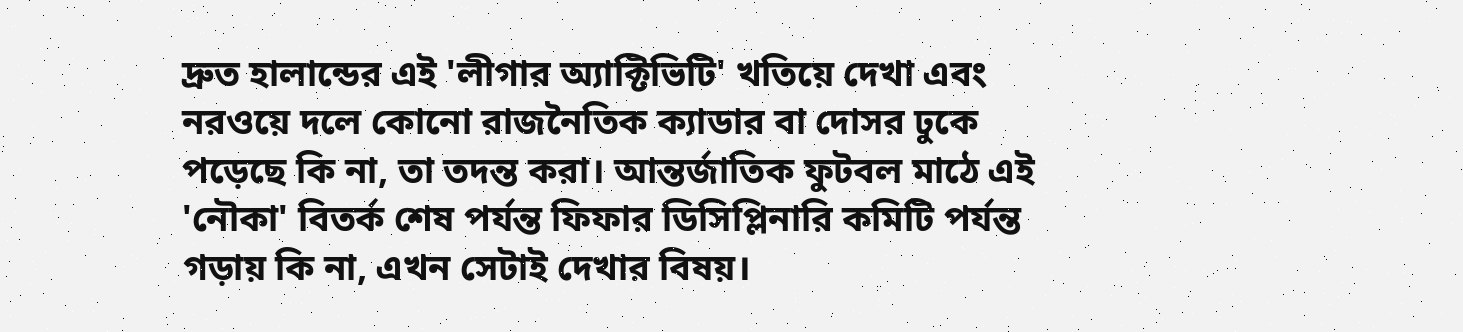দ্রুত হালান্ডের এই 'লীগার অ্যাক্টিভিটি' খতিয়ে দেখা এবং নরওয়ে দলে কোনো রাজনৈতিক ক্যাডার বা দোসর ঢুকে পড়েছে কি না, তা তদন্ত করা। আন্তর্জাতিক ফুটবল মাঠে এই 'নৌকা' বিতর্ক শেষ পর্যন্ত ফিফার ডিসিপ্লিনারি কমিটি পর্যন্ত গড়ায় কি না, এখন সেটাই দেখার বিষয়।